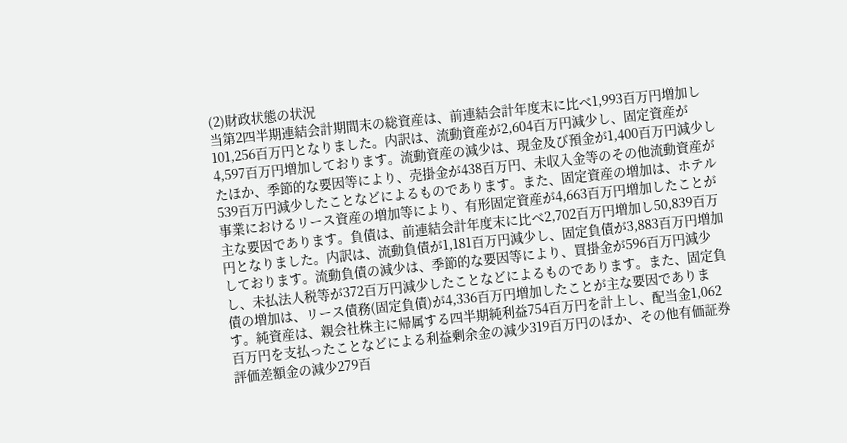(2)財政状態の状況
当第2四半期連結会計期間末の総資産は、前連結会計年度末に比べ1,993百万円増加し101,256百万円となりました。内訳は、流動資産が2,604百万円減少し、固定資産が4,597百万円増加しております。流動資産の減少は、現金及び預金が1,400百万円減少したほか、季節的な要因等により、売掛金が438百万円、未収入金等のその他流動資産が539百万円減少したことなどによるものであります。また、固定資産の増加は、ホテル事業におけるリース資産の増加等により、有形固定資産が4,663百万円増加したことが主な要因であります。負債は、前連結会計年度末に比べ2,702百万円増加し50,839百万円となりました。内訳は、流動負債が1,181百万円減少し、固定負債が3,883百万円増加しております。流動負債の減少は、季節的な要因等により、買掛金が596百万円減少し、未払法人税等が372百万円減少したことなどによるものであります。また、固定負債の増加は、リース債務(固定負債)が4,336百万円増加したことが主な要因であります。純資産は、親会社株主に帰属する四半期純利益754百万円を計上し、配当金1,062百万円を支払ったことなどによる利益剰余金の減少319百万円のほか、その他有価証券評価差額金の減少279百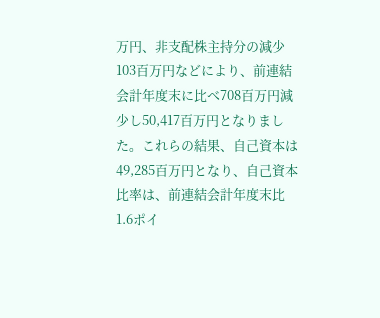万円、非支配株主持分の減少103百万円などにより、前連結会計年度末に比べ708百万円減少し50,417百万円となりました。これらの結果、自己資本は49,285百万円となり、自己資本比率は、前連結会計年度末比1.6ポイ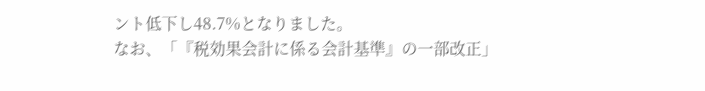ント低下し48.7%となりました。
なお、「『税効果会計に係る会計基準』の一部改正」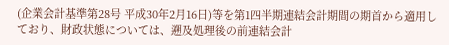(企業会計基準第28号 平成30年2月16日)等を第1四半期連結会計期間の期首から適用しており、財政状態については、遡及処理後の前連結会計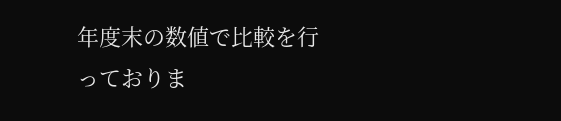年度末の数値で比較を行っておりま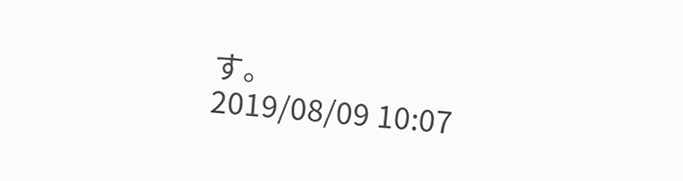す。
2019/08/09 10:07